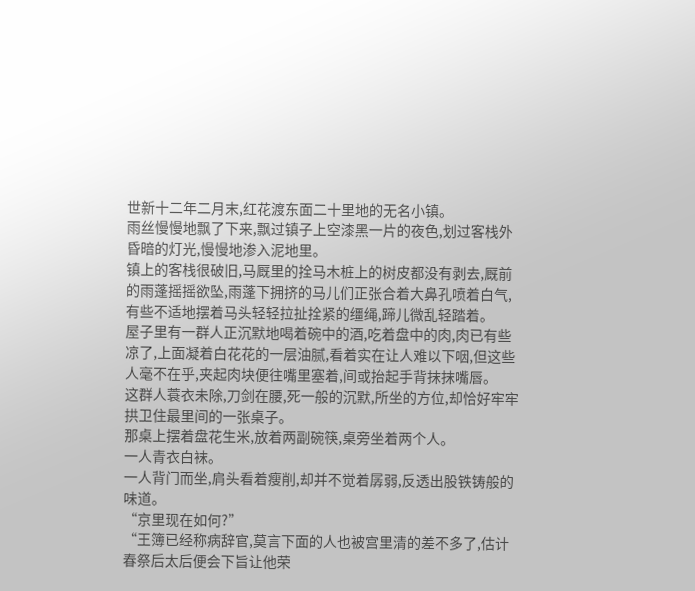世新十二年二月末,红花渡东面二十里地的无名小镇。
雨丝慢慢地飘了下来,飘过镇子上空漆黑一片的夜色,划过客栈外昏暗的灯光,慢慢地渗入泥地里。
镇上的客栈很破旧,马厩里的拴马木桩上的树皮都没有剥去,厩前的雨蓬摇摇欲坠,雨蓬下拥挤的马儿们正张合着大鼻孔喷着白气,有些不适地摆着马头轻轻拉扯拴紧的缰绳,蹄儿微乱轻踏着。
屋子里有一群人正沉默地喝着碗中的酒,吃着盘中的肉,肉已有些凉了,上面凝着白花花的一层油腻,看着实在让人难以下咽,但这些人毫不在乎,夹起肉块便往嘴里塞着,间或抬起手背抹抹嘴唇。
这群人蓑衣未除,刀剑在腰,死一般的沉默,所坐的方位,却恰好牢牢拱卫住最里间的一张桌子。
那桌上摆着盘花生米,放着两副碗筷,桌旁坐着两个人。
一人青衣白袜。
一人背门而坐,肩头看着瘦削,却并不觉着孱弱,反透出股铁铸般的味道。
“京里现在如何?”
“王簿已经称病辞官,莫言下面的人也被宫里清的差不多了,估计春祭后太后便会下旨让他荣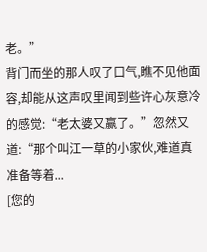老。”
背门而坐的那人叹了口气,瞧不见他面容,却能从这声叹里闻到些许心灰意冷的感觉:“老太婆又赢了。”忽然又道:“那个叫江一草的小家伙,难道真准备等着...
[您的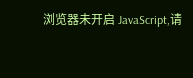浏览器未开启 JavaScript,请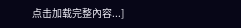点击加载完整內容...]